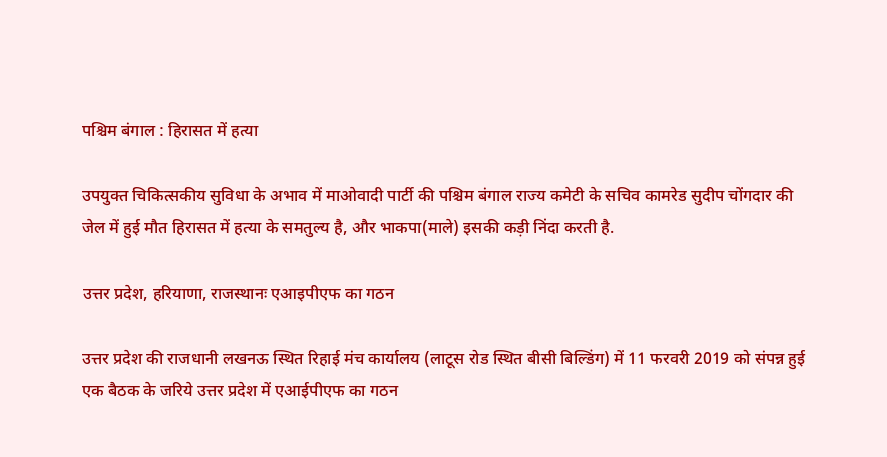पश्चिम बंगाल : हिरासत में हत्या

उपयुक्त चिकित्सकीय सुविधा के अभाव में माओवादी पार्टी की पश्चिम बंगाल राज्य कमेटी के सचिव कामरेड सुदीप चोंगदार की जेल में हुई मौत हिरासत में हत्या के समतुल्य है, और भाकपा(माले) इसकी कड़ी निंदा करती है.

उत्तर प्रदेश, हरियाणा, राजस्थानः एआइपीएफ का गठन

उत्तर प्रदेश की राजधानी लखनऊ स्थित रिहाई मंच कार्यालय (लाटूस रोड स्थित बीसी बिल्डिंग) में 11 फरवरी 2019 को संपन्न हुई एक बैठक के जरिये उत्तर प्रदेश में एआईपीएफ का गठन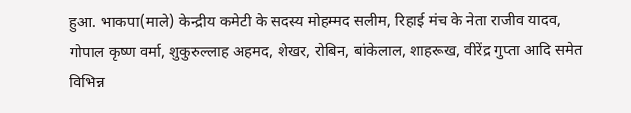हुआ. भाकपा(माले) केन्द्रीय कमेटी के सदस्य मोहम्मद सलीम, रिहाई मंच के नेता राजीव यादव, गोपाल कृष्ण वर्मा, शुकुरुल्लाह अहमद, शेखर, रोबिन, बांकेलाल, शाहरूख, वीरेंद्र गुप्ता आदि समेत विभिन्न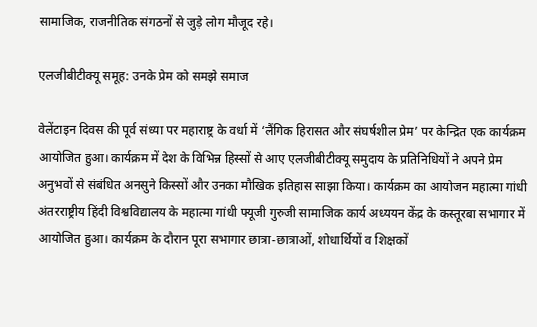सामाजिक, राजनीतिक संगठनों से जुड़े लोग मौजूद रहे।

एलजीबीटीक्यू समूह: उनके प्रेम को समझे समाज

वेलेंटाइन दिवस की पूर्व संध्या पर महाराष्ट्र के वर्धा में ‘लैंगिक हिरासत और संघर्षशील प्रेम’ पर केन्द्रित एक कार्यक्रम आयोजित हुआ। कार्यक्रम में देश के विभिन्न हिस्सों से आए एलजीबीटीक्यू समुदाय के प्रतिनिधियों ने अपने प्रेम अनुभवों से संबंधित अनसुने किस्सों और उनका मौखिक इतिहास साझा किया। कार्यक्रम का आयोजन महात्मा गांधी अंतरराष्ट्रीय हिंदी विश्वविद्यालय के महात्मा गांधी फ्यूजी गुरुजी सामाजिक कार्य अध्ययन केंद्र के कस्तूरबा सभागार में आयोजित हुआ। कार्यक्रम के दौरान पूरा सभागार छात्रा-छात्राओं, शोधार्थियों व शिक्षकों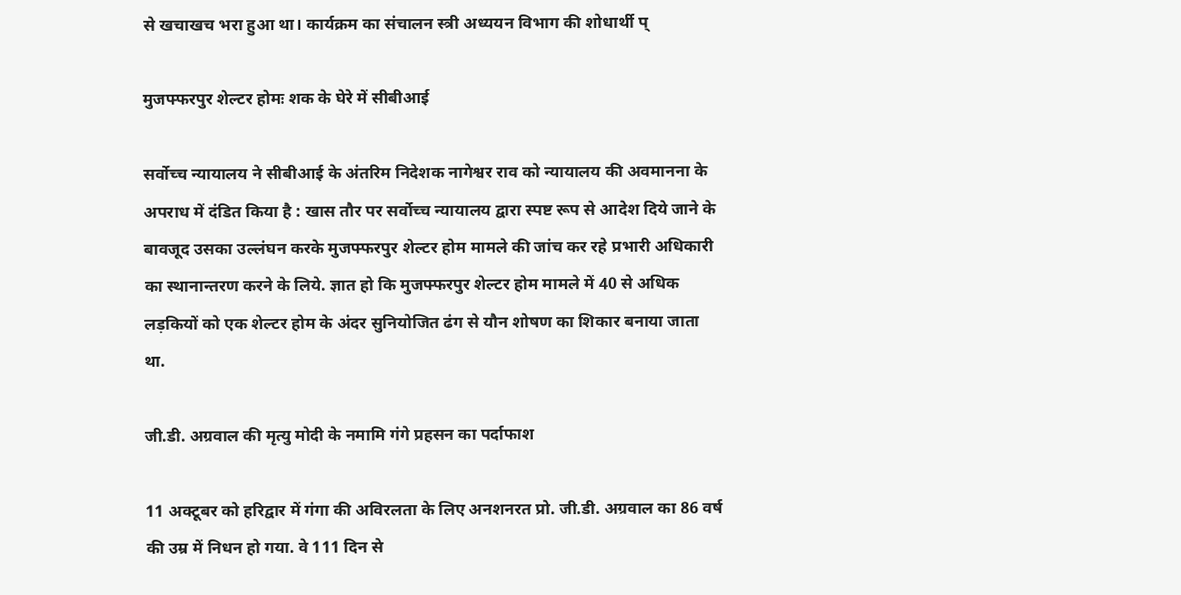से खचाखच भरा हुआ था। कार्यक्रम का संचालन स्त्री अध्ययन विभाग की शोधार्थी प्

मुजफ्फरपुर शेल्टर होमः शक के घेरे में सीबीआई

सर्वोच्च न्यायालय ने सीबीआई के अंतरिम निदेशक नागेश्वर राव को न्यायालय की अवमानना के अपराध में दंडित किया है : खास तौर पर सर्वोच्च न्यायालय द्वारा स्पष्ट रूप से आदेश दिये जाने के बावजूद उसका उल्लंघन करके मुजफ्फरपुर शेल्टर होम मामले की जांच कर रहे प्रभारी अधिकारी का स्थानान्तरण करने के लिये. ज्ञात हो कि मुजफ्फरपुर शेल्टर होम मामले में 40 से अधिक लड़कियों को एक शेल्टर होम के अंदर सुनियोजित ढंग से यौन शोषण का शिकार बनाया जाता था.

जी.डी. अग्रवाल की मृत्यु मोदी के नमामि गंगे प्रहसन का पर्दाफाश

11 अक्टूबर को हरिद्वार में गंगा की अविरलता के लिए अनशनरत प्रो. जी.डी. अग्रवाल का 86 वर्ष की उम्र में निधन हो गया. वे 111 दिन से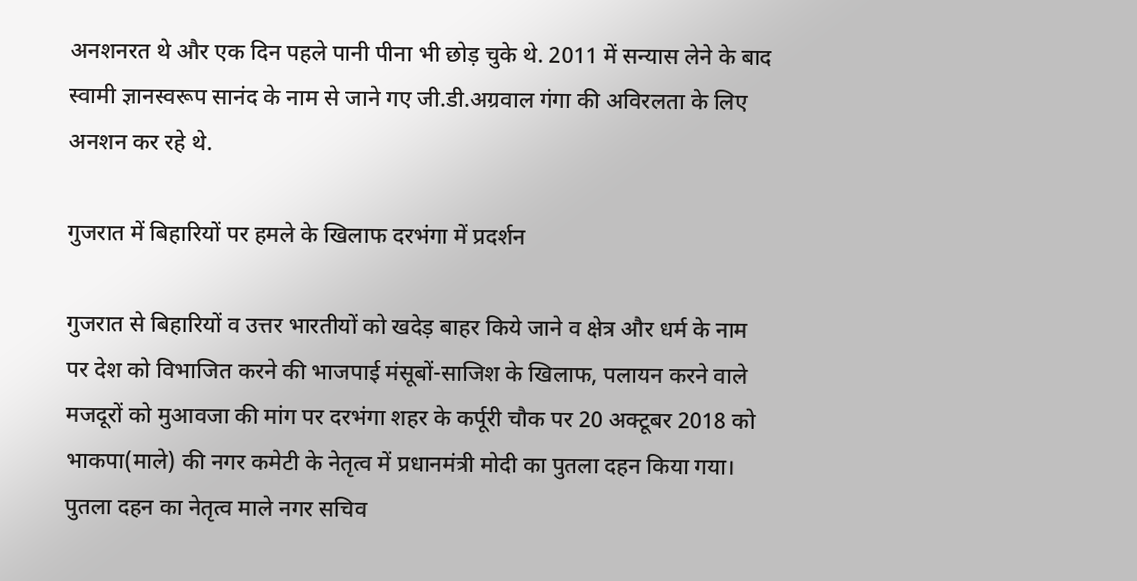अनशनरत थे और एक दिन पहले पानी पीना भी छोड़ चुके थे. 2011 में सन्यास लेने के बाद स्वामी ज्ञानस्वरूप सानंद के नाम से जाने गए जी.डी.अग्रवाल गंगा की अविरलता के लिए अनशन कर रहे थे.

गुजरात में बिहारियों पर हमले के खिलाफ दरभंगा में प्रदर्शन

गुजरात से बिहारियों व उत्तर भारतीयों को खदेड़ बाहर किये जाने व क्षेत्र और धर्म के नाम पर देश को विभाजित करने की भाजपाई मंसूबों-साजिश के खिलाफ, पलायन करने वाले मजदूरों को मुआवजा की मांग पर दरभंगा शहर के कर्पूरी चौक पर 20 अक्टूबर 2018 को भाकपा(माले) की नगर कमेटी के नेतृत्व में प्रधानमंत्री मोदी का पुतला दहन किया गया। पुतला दहन का नेतृत्व माले नगर सचिव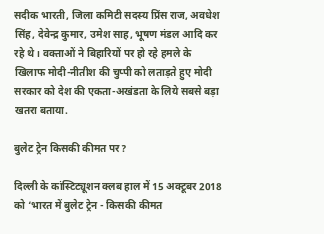सदीक भारती, जिला कमिटी सदस्य प्रिंस राज, अवधेश सिंह, देवेन्द्र कुमार, उमेश साह, भूषण मंडल आदि कर रहे थे। वक्ताओं ने बिहारियों पर हो रहे हमले के खिलाफ मोदी-नीतीश की चुप्पी को लताड़ते हुए मोदी सरकार को देश की एकता-अखंडता के लिये सबसे बड़ा खतरा बताया.

बुलेट ट्रेन किसकी कीमत पर?

दिल्ली के कांस्टिट्यूशन क्लब हाल में 15 अक्टूबर 2018 को ‘भारत में बुलेट ट्रेन - किसकी कीमत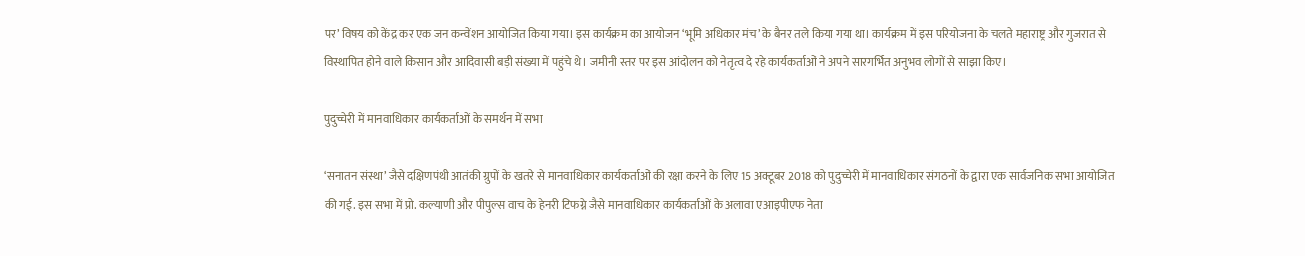पर’ विषय को केंद्र कर एक जन कन्वेंशन आयोजित किया गया। इस कार्यक्रम का आयोजन ‘भूमि अधिकार मंच’ के बैनर तले किया गया था। कार्यक्रम में इस परियोजना के चलते महाराष्ट्र और गुजरात से विस्थापित होने वाले किसान और आदिवासी बड़ी संख्या में पहुंचे थे। जमीनी स्तर पर इस आंदोलन को नेतृत्व दे रहे कार्यकर्ताओं ने अपने सारगर्भित अनुभव लोगों से साझा किए।

पुदुच्चेरी में मानवाधिकार कार्यकर्ताओं के समर्थन में सभा

‘सनातन संस्था’ जैसे दक्षिणपंथी आतंकी ग्रुपों के खतरे से मानवाधिकार कार्यकर्ताओं की रक्षा करने के लिए 15 अक्टूबर 2018 को पुदुच्चेरी में मानवाधिकार संगठनों के द्वारा एक सार्वजनिक सभा आयोजित की गई. इस सभा में प्रो. कल्याणी और पीपुल्स वाच के हेनरी टिफग्ने जैसे मानवाधिकार कार्यकर्ताओं के अलावा एआइपीएफ नेता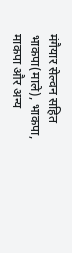मंगैयार सेल्वन सहित भाकपा(माले), भाकपा, माकपा और अन्य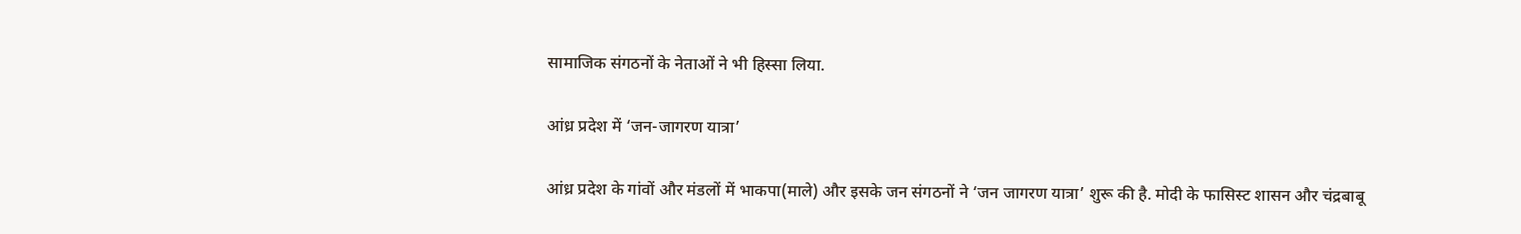सामाजिक संगठनों के नेताओं ने भी हिस्सा लिया.

आंध्र प्रदेश में ‘जन-जागरण यात्रा’

आंध्र प्रदेश के गांवों और मंडलों में भाकपा(माले) और इसके जन संगठनों ने ‘जन जागरण यात्रा’ शुरू की है. मोदी के फासिस्ट शासन और चंद्रबाबू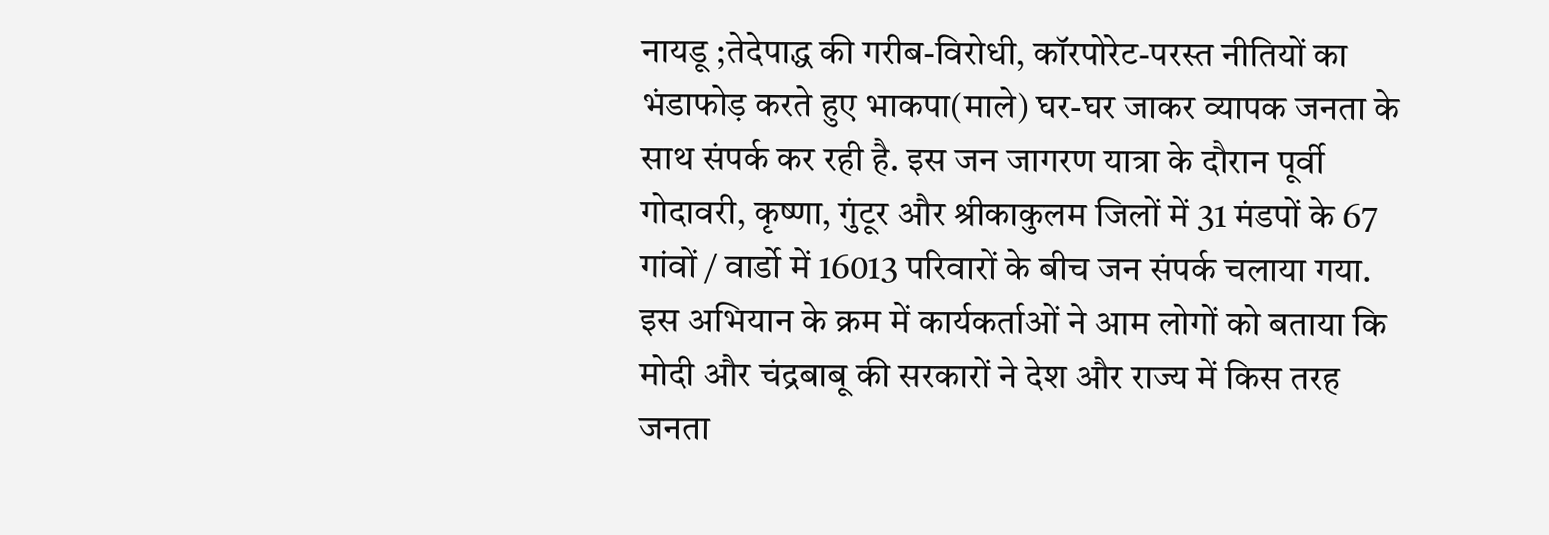नायडू ;तेदेपाद्ध की गरीब-विरोधी, कॉरपोरेट-परस्त नीतियों का भंडाफोड़ करते हुए भाकपा(माले) घर-घर जाकर व्यापक जनता के साथ संपर्क कर रही है. इस जन जागरण यात्रा के दौरान पूर्वी गोदावरी, कृष्णा, गुंटूर और श्रीकाकुलम जिलों में 31 मंडपों के 67 गांवों / वार्डो में 16013 परिवारों के बीच जन संपर्क चलाया गया. इस अभियान के क्रम में कार्यकर्ताओं ने आम लोगों को बताया कि मोदी और चंद्रबाबू की सरकारों ने देश और राज्य में किस तरह जनता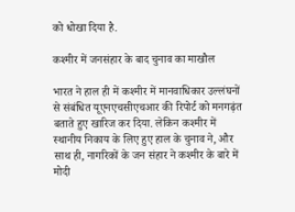को धोखा दिया है.

कश्मीर में जनसंहार के बाद चुनाव का माखौल

भारत ने हाल ही में कश्मीर में मानवाधिकार उल्लंघनों से संबंधित यूएनएचसीएचआर की रिपोर्ट को मनगढ़ंत बताते हुए खारिज कर दिया. लेकिन कश्मीर में स्थानीय निकाय के लिए हुए हाल के चुनाव ने, और साथ ही, नागरिकों के जन संहार ने कश्मीर के बारे में मोदी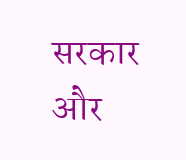सरकार और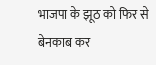भाजपा के झूठ को फिर से बेनकाब कर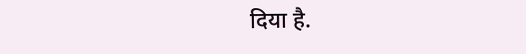दिया है.